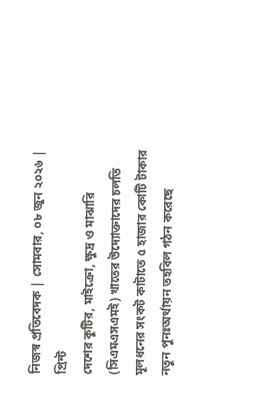নিজস্ব প্রতিবেদক | সোমবার, ০৮ জুন ২০২৬ | প্রিন্ট
দেশের কুটির, মাইক্রো, ক্ষুদ্র ও মাঝারি (সিএমএসএমই) খাতের উদ্যোক্তাদের চলতি মূলধনের সংকট কাটাতে ৫ হাজার কোটি টাকার নতুন পুনঃঅর্থায়ন তহবিল গঠন করেছে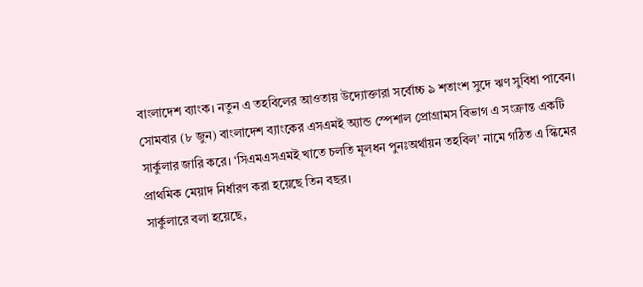বাংলাদেশ ব্যাংক। নতুন এ তহবিলের আওতায় উদ্যোক্তারা সর্বোচ্চ ৯ শতাংশ সুদে ঋণ সুবিধা পাবেন।
সোমবার (৮ জুন) বাংলাদেশ ব্যাংকের এসএমই অ্যান্ড স্পেশাল প্রোগ্রামস বিভাগ এ সংক্রান্ত একটি সার্কুলার জারি করে। ‘সিএমএসএমই খাতে চলতি মূলধন পুনঃঅর্থায়ন তহবিল’ নামে গঠিত এ স্কিমের প্রাথমিক মেয়াদ নির্ধারণ করা হয়েছে তিন বছর।
সার্কুলারে বলা হয়েছে,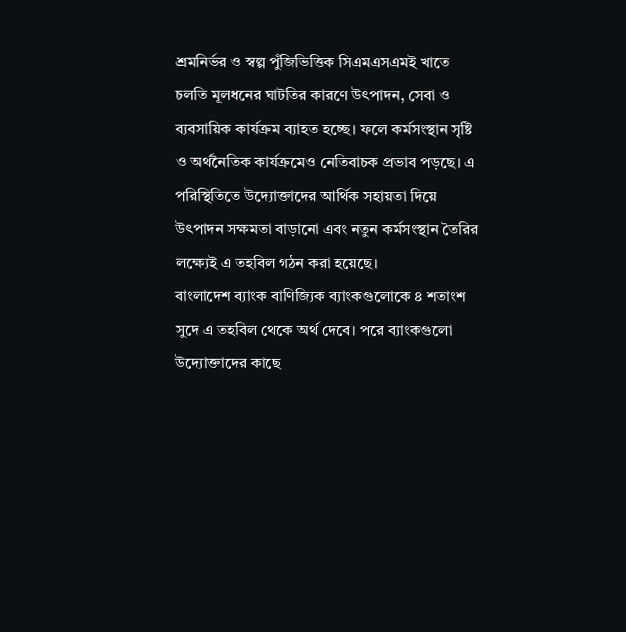শ্রমনির্ভর ও স্বল্প পুঁজিভিত্তিক সিএমএসএমই খাতে চলতি মূলধনের ঘাটতির কারণে উৎপাদন, সেবা ও ব্যবসায়িক কার্যক্রম ব্যাহত হচ্ছে। ফলে কর্মসংস্থান সৃষ্টি ও অর্থনৈতিক কার্যক্রমেও নেতিবাচক প্রভাব পড়ছে। এ পরিস্থিতিতে উদ্যোক্তাদের আর্থিক সহায়তা দিয়ে উৎপাদন সক্ষমতা বাড়ানো এবং নতুন কর্মসংস্থান তৈরির লক্ষ্যেই এ তহবিল গঠন করা হয়েছে।
বাংলাদেশ ব্যাংক বাণিজ্যিক ব্যাংকগুলোকে ৪ শতাংশ সুদে এ তহবিল থেকে অর্থ দেবে। পরে ব্যাংকগুলো উদ্যোক্তাদের কাছে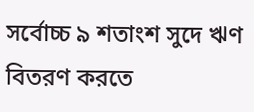সর্বোচ্চ ৯ শতাংশ সুদে ঋণ বিতরণ করতে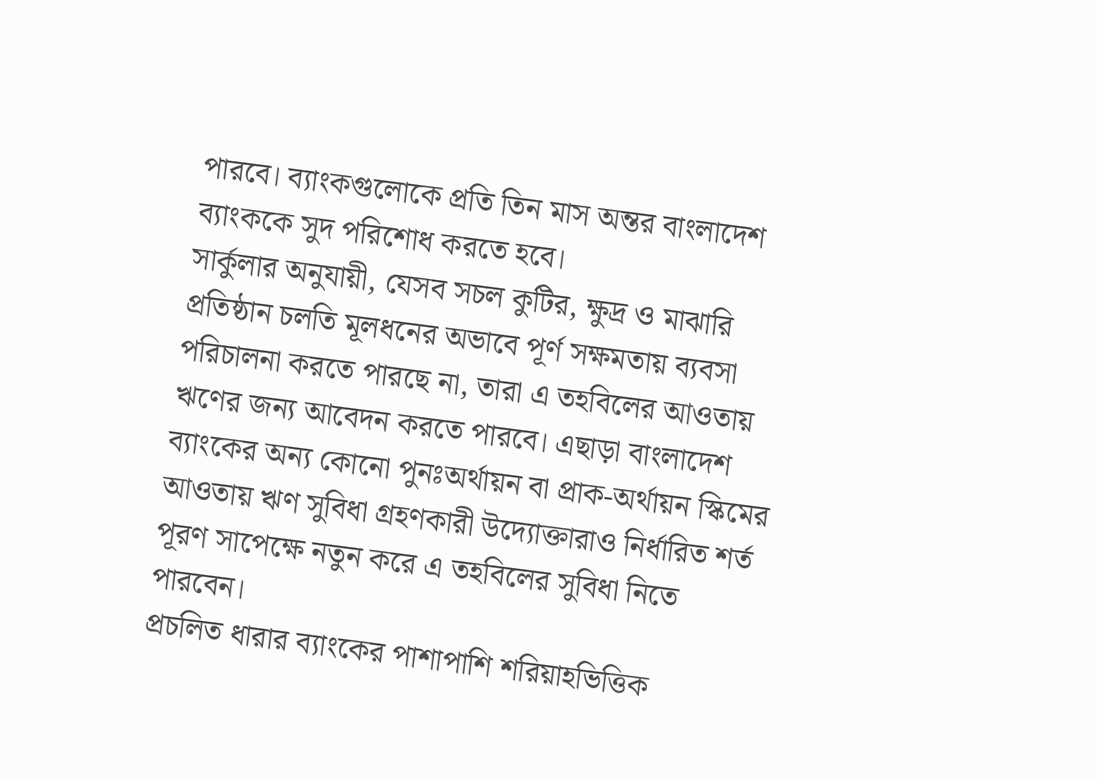পারবে। ব্যাংকগুলোকে প্রতি তিন মাস অন্তর বাংলাদেশ ব্যাংককে সুদ পরিশোধ করতে হবে।
সার্কুলার অনুযায়ী, যেসব সচল কুটির, ক্ষুদ্র ও মাঝারি প্রতিষ্ঠান চলতি মূলধনের অভাবে পূর্ণ সক্ষমতায় ব্যবসা পরিচালনা করতে পারছে না, তারা এ তহবিলের আওতায় ঋণের জন্য আবেদন করতে পারবে। এছাড়া বাংলাদেশ ব্যাংকের অন্য কোনো পুনঃঅর্থায়ন বা প্রাক-অর্থায়ন স্কিমের আওতায় ঋণ সুবিধা গ্রহণকারী উদ্যোক্তারাও নির্ধারিত শর্ত পূরণ সাপেক্ষে নতুন করে এ তহবিলের সুবিধা নিতে পারবেন।
প্রচলিত ধারার ব্যাংকের পাশাপাশি শরিয়াহভিত্তিক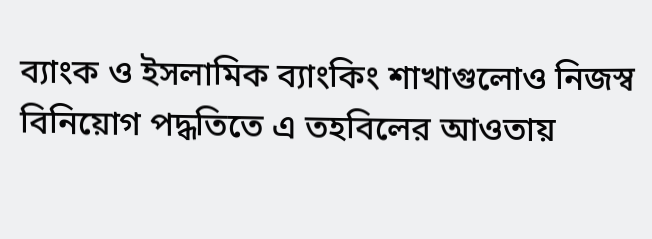ব্যাংক ও ইসলামিক ব্যাংকিং শাখাগুলোও নিজস্ব বিনিয়োগ পদ্ধতিতে এ তহবিলের আওতায়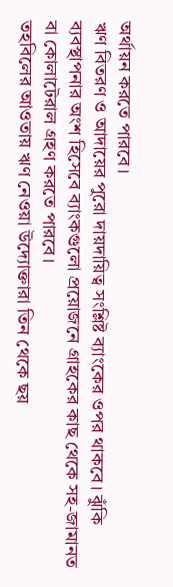অর্থায়ন করতে পারবে।
ঋণ বিতরণ ও আদায়ের পুরো দায়দায়িত্ব সংশ্লিষ্ট ব্যাংকের ওপর থাকবে। ঝুঁকি ব্যবস্থাপনার অংশ হিসেবে ব্যাংকগুলো প্রয়োজনে গ্রাহকের কাছ থেকে সহ-জামানত বা কোলাটেরাল গ্রহণ করতে পারবে।
তহবিলের আওতায় ঋণ নেওয়া উদ্যোক্তারা তিন থেকে ছয়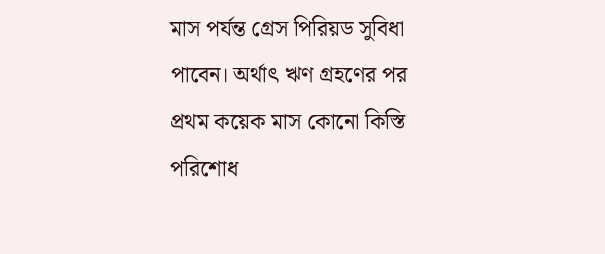মাস পর্যন্ত গ্রেস পিরিয়ড সুবিধা পাবেন। অর্থাৎ ঋণ গ্রহণের পর প্রথম কয়েক মাস কোনো কিস্তি পরিশোধ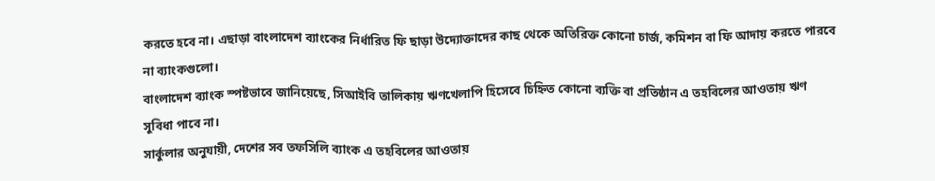করতে হবে না। এছাড়া বাংলাদেশ ব্যাংকের নির্ধারিত ফি ছাড়া উদ্যোক্তাদের কাছ থেকে অতিরিক্ত কোনো চার্জ, কমিশন বা ফি আদায় করতে পারবে না ব্যাংকগুলো।
বাংলাদেশ ব্যাংক স্পষ্টভাবে জানিয়েছে, সিআইবি তালিকায় ঋণখেলাপি হিসেবে চিহ্নিত কোনো ব্যক্তি বা প্রতিষ্ঠান এ তহবিলের আওতায় ঋণ সুবিধা পাবে না।
সার্কুলার অনুযায়ী, দেশের সব তফসিলি ব্যাংক এ তহবিলের আওতায়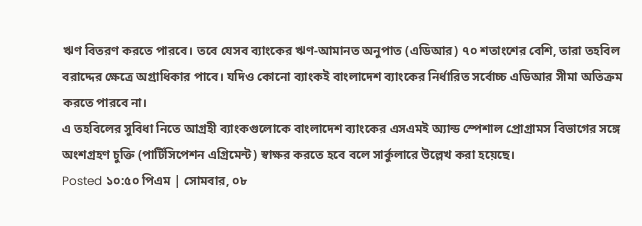ঋণ বিতরণ করতে পারবে। তবে যেসব ব্যাংকের ঋণ-আমানত অনুপাত (এডিআর) ৭০ শতাংশের বেশি, তারা তহবিল বরাদ্দের ক্ষেত্রে অগ্রাধিকার পাবে। যদিও কোনো ব্যাংকই বাংলাদেশ ব্যাংকের নির্ধারিত সর্বোচ্চ এডিআর সীমা অতিক্রম করতে পারবে না।
এ তহবিলের সুবিধা নিতে আগ্রহী ব্যাংকগুলোকে বাংলাদেশ ব্যাংকের এসএমই অ্যান্ড স্পেশাল প্রোগ্রামস বিভাগের সঙ্গে অংশগ্রহণ চুক্তি (পার্টিসিপেশন এগ্রিমেন্ট) স্বাক্ষর করতে হবে বলে সার্কুলারে উল্লেখ করা হয়েছে।
Posted ১০:৫০ পিএম | সোমবার, ০৮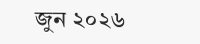জুন ২০২৬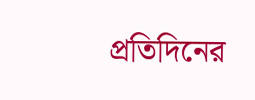প্রতিদিনের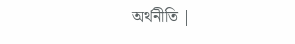অর্থনীতি |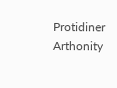Protidiner Arthonity